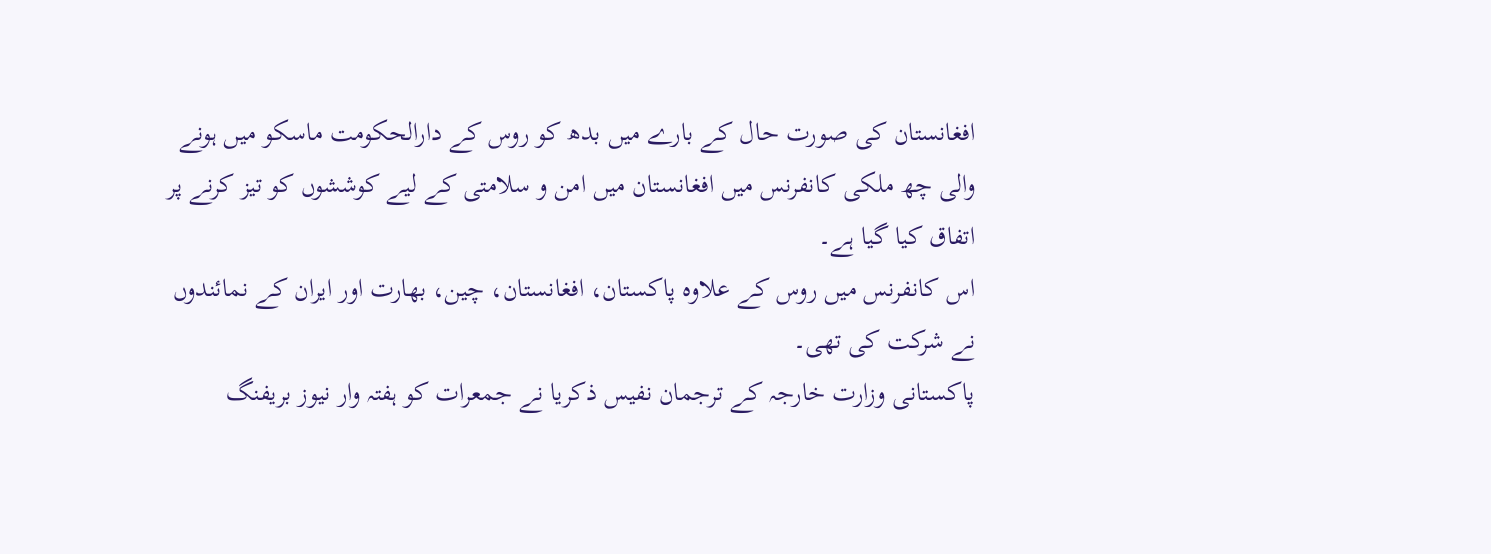افغانستان کی صورت حال کے بارے میں بدھ کو روس کے دارالحکومت ماسکو میں ہونے والی چھ ملکی کانفرنس میں افغانستان میں امن و سلامتی کے لیے کوششوں کو تیز کرنے پر اتفاق کیا گیا ہے۔
اس کانفرنس میں روس کے علاوہ پاکستان، افغانستان، چین، بھارت اور ایران کے نمائندوں نے شرکت کی تھی۔
پاکستانی وزارت خارجہ کے ترجمان نفیس ذکریا نے جمعرات کو ہفتہ وار نیوز بریفنگ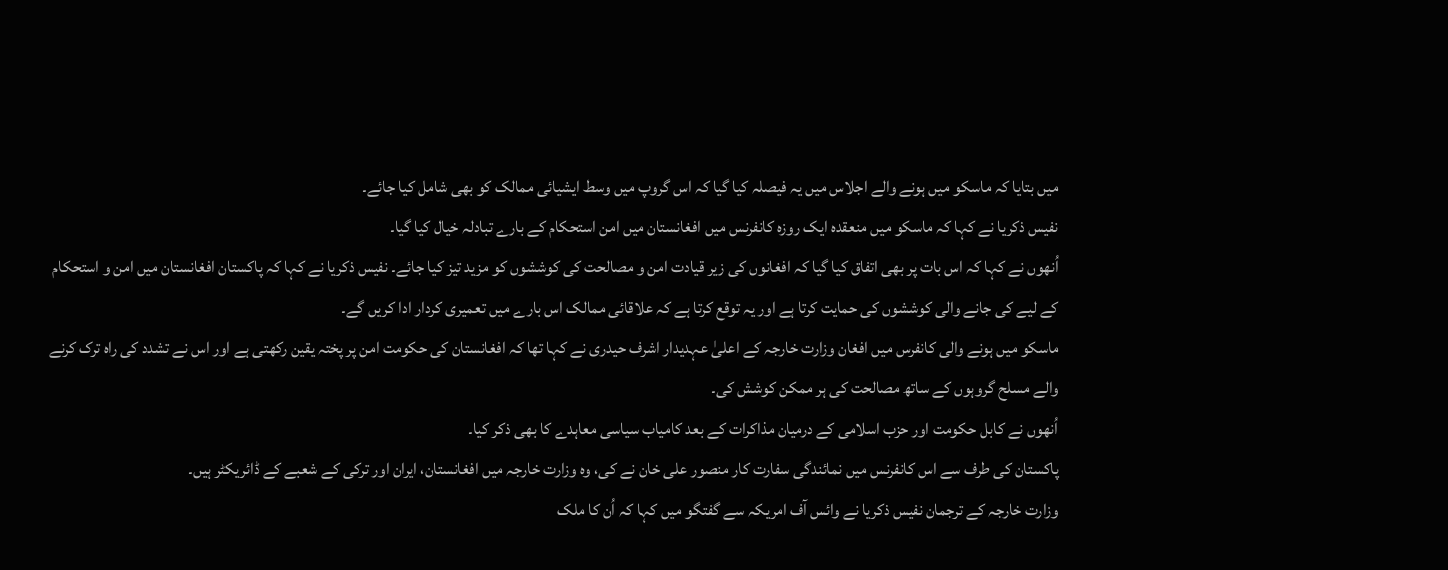میں بتایا کہ ماسکو میں ہونے والے اجلاس میں یہ فیصلہ کیا گیا کہ اس گروپ میں وسط ایشیائی ممالک کو بھی شامل کیا جائے۔
نفیس ذکریا نے کہا کہ ماسکو میں منعقدہ ایک روزہ کانفرنس میں افغانستان میں امن استحکام کے بارے تبادلہ خیال کیا گیا۔
اُنھوں نے کہا کہ اس بات پر بھی اتفاق کیا گیا کہ افغانوں کی زیر قیادت امن و مصالحت کی کوششوں کو مزید تیز کیا جائے۔ نفیس ذکریا نے کہا کہ پاکستان افغانستان میں امن و استحکام کے لیے کی جانے والی کوششوں کی حمایت کرتا ہے اور یہ توقع کرتا ہے کہ علاقائی ممالک اس بارے میں تعمیری کردار ادا کریں گے۔
ماسکو میں ہونے والی کانفرس میں افغان وزارت خارجہ کے اعلیٰ عہدیدار اشرف حیدری نے کہا تھا کہ افغانستان کی حکومت امن پر پختہ یقین رکھتی ہے اور اس نے تشدد کی راہ ترک کرنے والے مسلح گروہوں کے ساتھ مصالحت کی ہر ممکن کوشش کی۔
اُنھوں نے کابل حکومت اور حزب اسلامی کے درمیان مذاکرات کے بعد کامیاب سیاسی معاہدے کا بھی ذکر کیا۔
پاکستان کی طرف سے اس کانفرنس میں نمائندگی سفارت کار منصور علی خان نے کی، وہ وزارت خارجہ میں افغانستان، ایران اور ترکی کے شعبے کے ڈائریکٹر ہیں۔
وزارت خارجہ کے ترجمان نفیس ذکریا نے وائس آف امریکہ سے گفتگو میں کہا کہ اُن کا ملک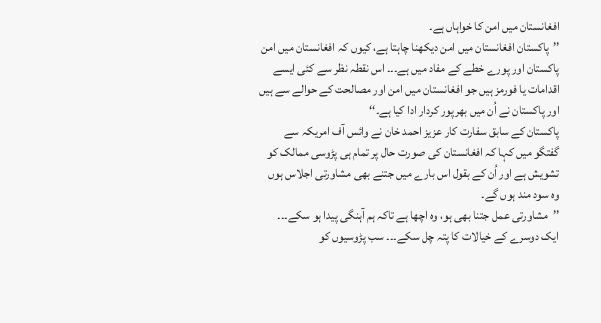افغانستان میں امن کا خواہاں ہے۔
’’پاکستان افغانستان میں امن دیکھنا چاہتا ہے، کیوں کہ افغانستان میں امن پاکستان اور پورے خطے کے مفاد میں ہے۔۔۔ اس نقطہ نظر سے کئی ایسے اقدامات یا فورمز ہیں جو افغانستان میں امن اور مصالحت کے حوالے سے ہیں اور پاکستان نے اُن میں بھرپور کردار ادا کیا ہے۔‘‘
پاکستان کے سابق سفارت کار عزیز احمد خان نے وائس آف امریکہ سے گفتگو میں کہا کہ افغانستان کی صورت حال پر تمام ہی پڑوسی ممالک کو تشویش ہے اور اُن کے بقول اس بارے میں جتنے بھی مشاورتی اجلاس ہوں وہ سود مند ہوں گے۔
’’مشاورتی عمل جتنا بھی ہو، وہ اچھا ہے تاکہ ہم آہنگی پیدا ہو سکے۔۔۔ ایک دوسرے کے خیالات کا پتہ چل سکے۔۔۔ سب پڑوسیوں کو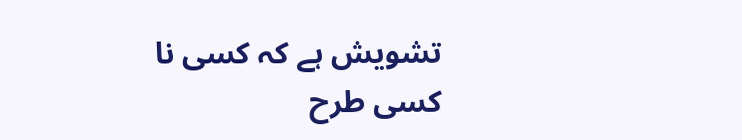تشویش ہے کہ کسی نا کسی طرح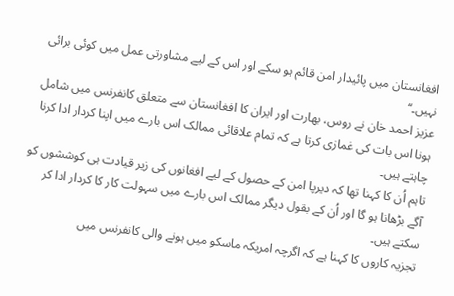افغانستان میں پائیدار امن قائم ہو سکے اور اس کے لیے مشاورتی عمل میں کوئی برائی نہیں۔‘‘
عزیز احمد خان نے روس، بھارت اور ایران کا افغانستان سے متعلق کانفرنس میں شامل ہونا اس بات کی غمازی کرتا ہے کہ تمام علاقائی ممالک اس بارے میں اپنا کردار ادا کرنا چاہتے ہیں۔
تاہم اُن کا کہنا تھا کہ دیرپا امن کے حصول کے لیے افغانوں کی زیر قیادت ہی کوششوں کو آگے بڑھانا ہو گا اور اُن کے بقول دیگر ممالک اس بارے میں سہولت کار کا کردار ادا کر سکتے ہیں۔
تجزیہ کاروں کا کہنا ہے کہ اگرچہ امریکہ ماسکو میں ہونے والی کانفرنس میں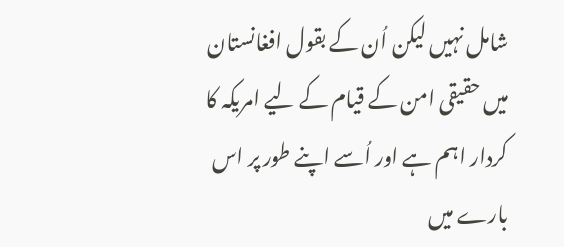شامل نہیں لیکن اُن کے بقول افغانستان میں حقیقی امن کے قیام کے لیے امریکہ کا کردار اہم ہے اور اُسے اپنے طور پر اس بارے میں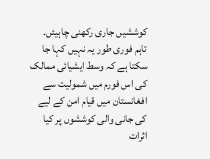کوششیں جاری رکھنی چاہیئں۔
تاہم فوری طور یہ نہیں کہا جا سکتا ہے کہ وسط ایشیائی ممالک کی اس فورم میں شمولیت سے افغانستان میں قیام امن کے لیے کی جانی والی کوششوں پر کیا اثرات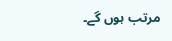مرتب ہوں گے۔